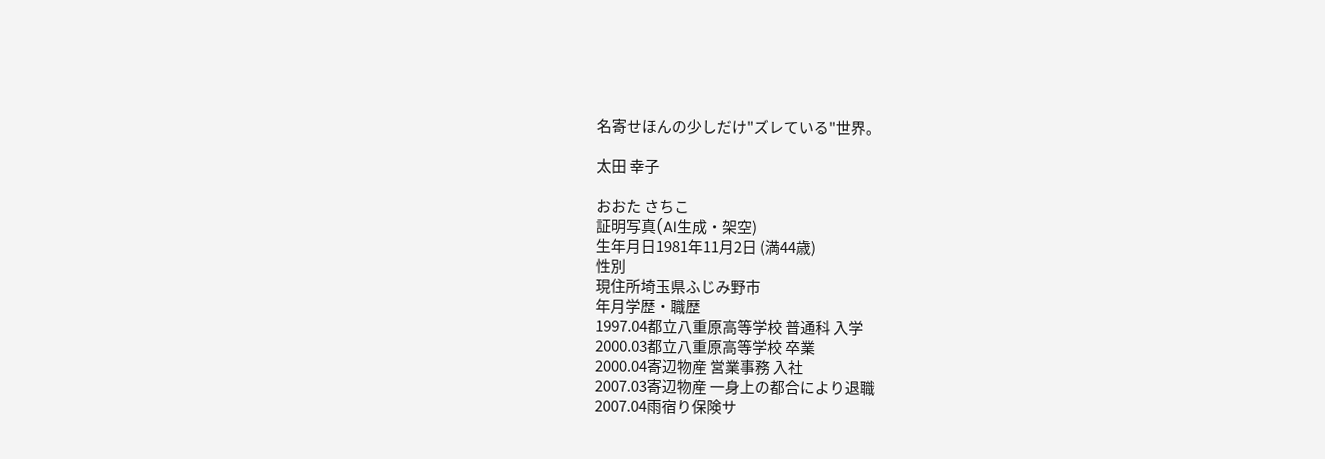名寄せほんの少しだけ"ズレている"世界。

太田 幸子

おおた さちこ
証明写真(AI生成・架空)
生年月日1981年11月2日 (満44歳)
性別
現住所埼玉県ふじみ野市
年月学歴・職歴
1997.04都立八重原高等学校 普通科 入学
2000.03都立八重原高等学校 卒業
2000.04寄辺物産 営業事務 入社
2007.03寄辺物産 一身上の都合により退職
2007.04雨宿り保険サ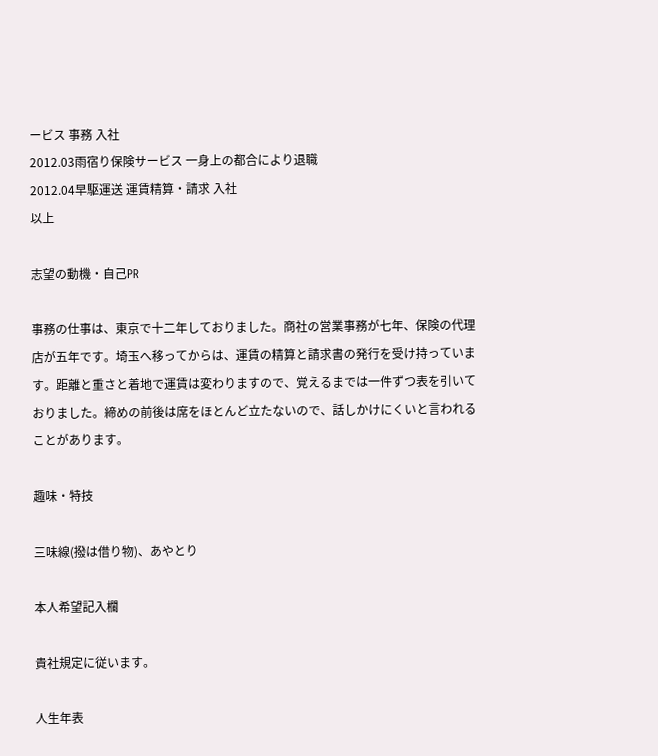ービス 事務 入社
2012.03雨宿り保険サービス 一身上の都合により退職
2012.04早駆運送 運賃精算・請求 入社
以上

志望の動機・自己PR

事務の仕事は、東京で十二年しておりました。商社の営業事務が七年、保険の代理店が五年です。埼玉へ移ってからは、運賃の精算と請求書の発行を受け持っています。距離と重さと着地で運賃は変わりますので、覚えるまでは一件ずつ表を引いておりました。締めの前後は席をほとんど立たないので、話しかけにくいと言われることがあります。

趣味・特技

三味線(撥は借り物)、あやとり

本人希望記入欄

貴社規定に従います。

人生年表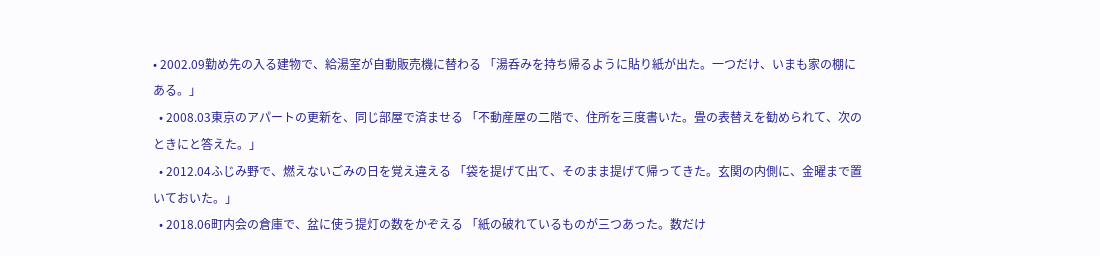• 2002.09勤め先の入る建物で、給湯室が自動販売機に替わる 「湯呑みを持ち帰るように貼り紙が出た。一つだけ、いまも家の棚にある。」
  • 2008.03東京のアパートの更新を、同じ部屋で済ませる 「不動産屋の二階で、住所を三度書いた。畳の表替えを勧められて、次のときにと答えた。」
  • 2012.04ふじみ野で、燃えないごみの日を覚え違える 「袋を提げて出て、そのまま提げて帰ってきた。玄関の内側に、金曜まで置いておいた。」
  • 2018.06町内会の倉庫で、盆に使う提灯の数をかぞえる 「紙の破れているものが三つあった。数だけ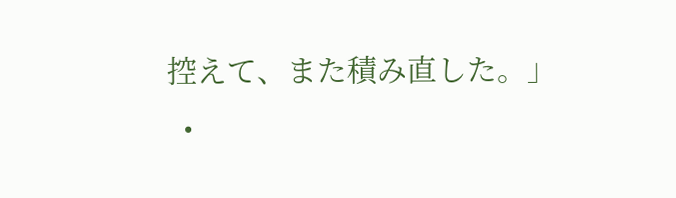控えて、また積み直した。」
  •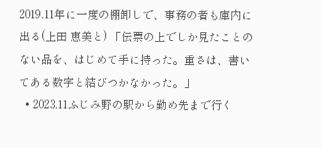2019.11年に一度の棚卸しで、事務の者も庫内に出る(上田 恵美と) 「伝票の上でしか見たことのない品を、はじめて手に持った。重さは、書いてある数字と結びつかなかった。」
  • 2023.11ふじみ野の駅から勤め先まで行く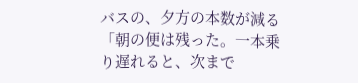バスの、夕方の本数が減る 「朝の便は残った。一本乗り遅れると、次まで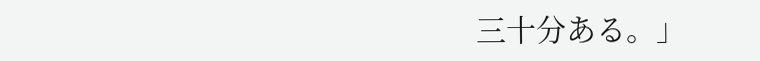三十分ある。」